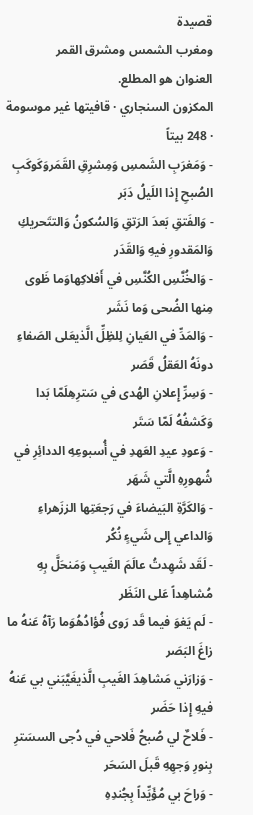قصيدة
ومغرب الشمس ومشرق القمر
العنوان هو المطلع.
المكزون السنجاري · قافيتها غير موسومة · 248 بيتاً
- وَمَغرَبِ الشَمسِ وَمِشرِقِ القَمَروَكَوكَبِ الصُبحِ إِذا اللَيلُ دَبَر
- وَالفَتقِ بَعدَ الرَتقِ وَالسُكونُ وَالتتَحريكِ وَالمَقدورِ فيهِ وَالقَدَر
- وَالخُنَّسِ الكُنَّسِ في أَفلاكِهاوَما ظَوى مِنها الضُحى وَما نَشَر
- وَالمَدِّ في العَيانِ لِلظِلِّ الَّذيعَلى الصَفاءِ دونَهُ العَقلُ قَصَر
- وَسِرِّ إِعلانِ الهُدى في سَترِهِلَمّا بَدا وَكَشفُهُ لَمّا سَتَر
- وَعودِ عيدِ العَهدِ في أُسبوعِهِ الددائِرِ في شُهورِهِ الَّتي شَهَر
- وَالكَرَّةِ البَيضاءَ في رَجعَتِها الززَهراءِ وَالداعي إِلى شَيءٍ نُكُر
- لَقَد شَهِدتُ عالَمَ الغَيبِ وَمَنحَلَّ بِهِ مُشاهِداً عَلى النَظَر
- لَم يَغوَ فيما قَد رَوى فُؤادُهُوَما رَآهُ عَنهُ ما زاغَ البَصَر
- وَزارَني مَشاهِدَ الغَيبِ الَّذيغَيَّبَني بي عَنهُ فيهِ إِذا حَضَر
- فَلاحٌ لي صُبحُ فَلاحي في دُجى السسَترِ بِنورِ وَجهِهِ قَبلَ السَحَر
- وَراحَ بي مُؤَيِّداً بِجُندِهِ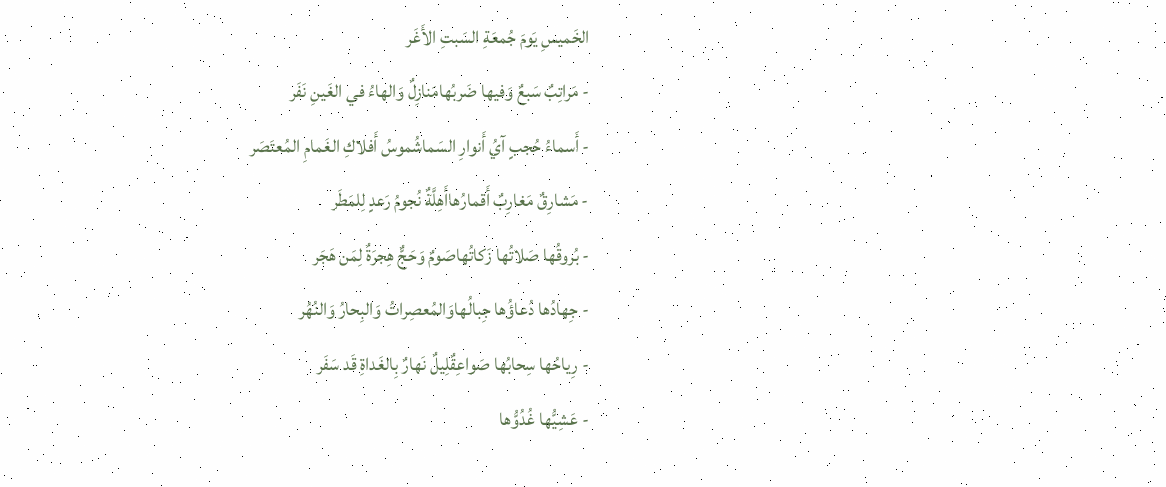الخَميسِ يَومَ جُمعَةِ السَبتِ الأَغَر
- مَراتِبٌ سَبعٌ وَفيها ضَربُهامَنازِلٌ وَالهاءُ في الغَينِ نَفَر
- أَسماءُ حُجبٍ آيُ أَنوارِ السَماشُموسُ أَفلاكِ الغَمامِ المُعتَصَر
- مَشارِقٌ مَغارِبٌ أَقمارُهاأَهِلَّةٌ نُجومُ رَعدٍ لِلمَطَر
- بُروقُها صَلاتُها زَكاتُهاصَومٌ وَحَجٌّ هِجرَةٌ لِمَن هَجَر
- جِهادُها دُعاؤُها جِبالُهاوَالمُعصِراتُ وَالبِحارُ وَالنُهُر
- رِياحُها سِحابُها صَواعِقٌلِيلٌ نَهارٌ بِالغَداةِ قَد سَفَر
- عَشِيُّها غُدُوُّها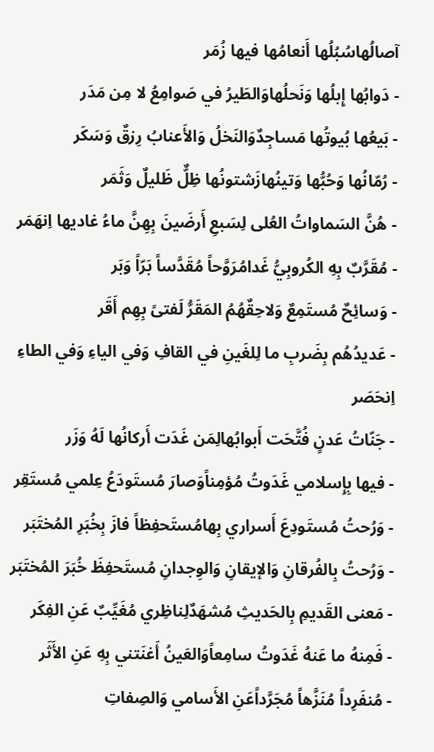آصالُهاسُبُلُها أَنعامُها فيها زُمَر
- دَوابُها إِبلُها وَنَحلُهاوَالطَيرُ في صَوامِعُ لا مِن مَدَر
- بَيعُها بُيوتُها مَساجِدٌوَالنَخلُ وَالأَعنابُ رِزقٌ وَسَكَر
- رُمّانُها وَحُبُّها وَتينُهازَشتونُها ظِلٌّ ظَليلٌ وَثَمَر
- هُنَّ السَماواتُ العُلى لِسَبعِ أَرضَينَ بِهِنَّ ماءُ غاديها اِنهَمَر
- مُقَرَّبٌ بِهِ الكُروبِيُّ غَدامُرَوَّحاً مُقَدَّساً بَرّاً وَبَر
- وَسائِحٌ مُستَمِعٌ وَلاحِقٌهُمُ المَقَرُّ لَفتىً بِهِم أَقَر
- عَديدُهُم بِضَربِ ما لِلغَينِ في القافِ وَفي الياءِ وَفي الطاءِ اِنحَصَر
- جَنّاتُ عَدنٍ فُتَّحَت أَبوابُهالِمَن غَدَت أَركانُها لَهُ وَزَر
- فيها بِإِسلامي غَدَوتُ مُؤمِناًوَصارَ مُستَودَعُ عِلمي مُستَقِر
- وَرُحتُ مُستَودِعَ أَسراري بِهامُستَحفِظاً فازَ بِخُبَرِ المُختَبَر
- وَرُحتُ بِالفُرقانِ وَالإيقانِ وَالوِجدانِ مُستَحفِظَ خُبَرَ المُختَبَر
- مَعنى القَديمِ بِالحَديثِ مُشهَدٌلِناظِري مُغَيِّبٌ عَنِ الفِكَر
- فَمِنهُ ما عَنهُ غَدَوتُ سامِعاًوَالعَينُ أَغنَتني بِهِ عَنِ الأَثَر
- مُنفَرِداً مُنَزَّهاً مُجَرَّداًعَنِ الأَسامي وَالصِفاتِ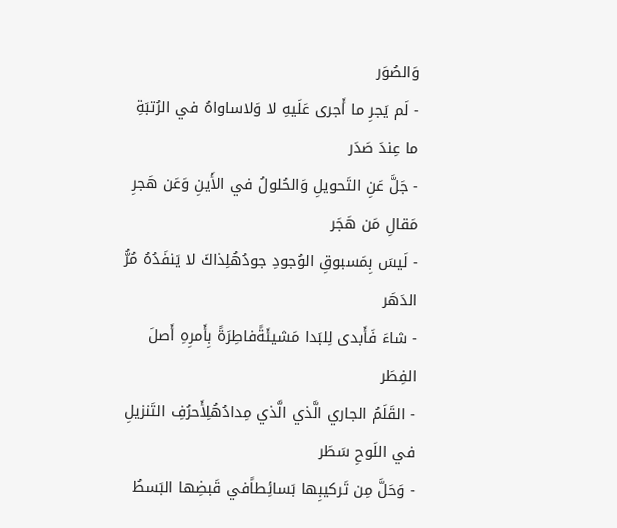وَالصُوَر
- لَم يَجرِ ما أَجرى عَلَيهِ لا وَلاساواهُ في الرُتبَةِ ما عِندَ صَدَر
- جَلَّ عَنِ التَحويلِ وَالحُلولُ في الأَينِ وَعَن هَجرِ مَقالِ مَن هَجَر
- لَيسَ بِمَسبوقِ الوُجودِ جودُهُلِذاكَ لا يَنفَدُهُ مُرُّ الدَهَر
- شاءَ فَأَبدى لِلبَدا مَشيئَةًفاطِرَةً بِأَمرِهِ أَصلَ الفِطَر
- القَلَمُ الجاري الَّذي الَّذي مِدادُهُلِأَحرُفِ التَنزيلِ في اللَوحِ سَطَر
- وَحَلَّ مِن تَركيبِها بَسائِطاًفي قَبضِها البَسطُ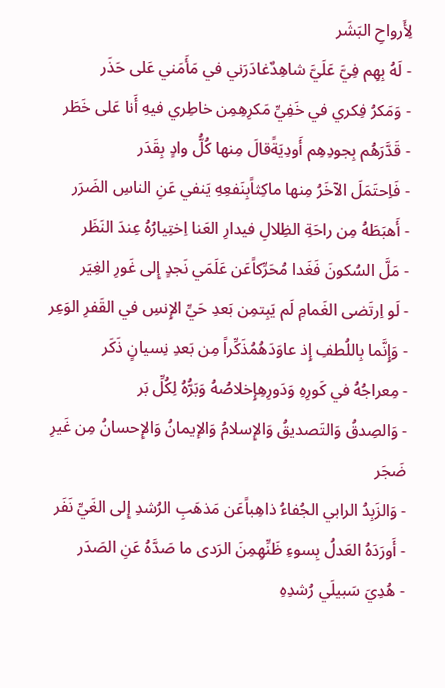لِأَرواحِ البَشَر
- لَهُ بِهِم فِيَّ عَلَيَّ شاهِدٌغادَرَني في مَأَمَني عَلى حَذَر
- وَمَكرُ فِكري في خَفِيِّ مَكرِهِمِن خاطِري فيهِ أَنا عَلى خَطَر
- قَدَّرَهُم بِجودِهِم أَودِيَةًقالَ مِنها كُلُّ وادٍ بِقَدَر
- فَاِحتَمَلَ الآخَرُ مِنها ماكِثاًبِنَفعِهِ يَنفي عَنِ الناسِ الضَرَر
- أَهبَطَهُ مِن راحَةِ الظِلالِ فيدارِ العَنا اِختِيارُهُ عِندَ النَظَر
- مَلَّ السُكونَ فَغَدا مُحَرِّكاًعَن عَلَمَي نَجدٍ إِلى غَورِ الغِيَر
- لَو اِرتَضى الغَمامِ لَم يَبِتمِن بَعدِ حَيِّ الإِنسِ في القَفرِ الوَعِر
- وَإِنَّما بِاللُطفِ إِذ عاوَدَهُمُذَكِّراً مِن بَعدِ نِسيانٍ ذَكَر
- مِعراجُهُ في كَورِهِ وَدَورِهِإِخلاصُهُ وَبَرُّهُ لِكُلِّ بَر
- وَالصِدقُ وَالتَصديقُ وَالإِسلامُ وَالإيمانُ وَالإِحسانُ مِن غَيرِ ضَجَر
- وَالزَبِدُ الرابي الجُفاءُ ذاهِباًعَن مَذهَبِ الرُشدِ إِلى الغَيِّ نَفَر
- أَورَدَهُ العَدلُ بِسوءِ ظَنِّهِمِنَ الرَدى ما صَدَّهُ عَنِ الصَدَر
- هُدِيَ سَبيلَي رُشدِهِ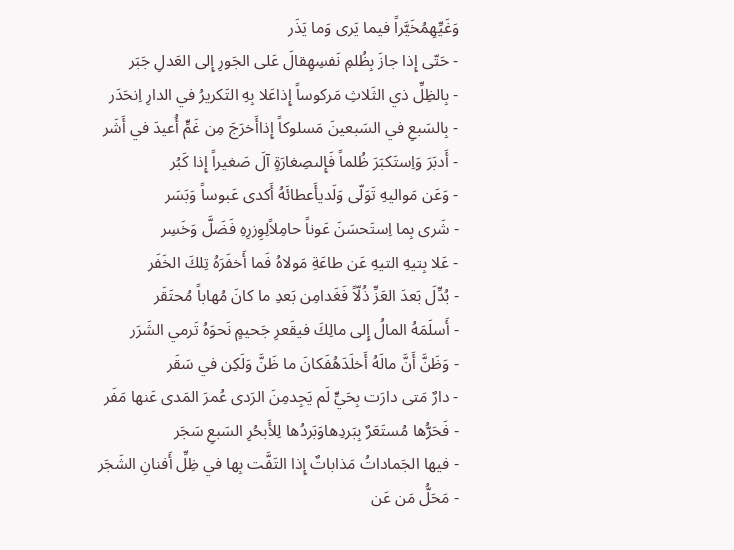وَغَيِّهِمُخَيَّراً فيما يَرى وَما يَذَر
- حَتّى إِذا جازَ بِظُلمِ نَفسِهِقالَ عَلى الجَورِ إِلى العَدلِ جَبَر
- بِالظِلِّ ذي الثَلاثِ مَركوساً إِذاعَلا بِهِ التَكريرُ في الدارِ اِنحَدَر
- بِالسَبعِ في السَبعينَ مَسلوكاً إِذاأَخرَجَ مِن غَمٍّ أُعيدَ في أَشَر
- أَدبَرَ وَاِستَكبَرَ ظُلماً فَإِلىصِغارَةٍ آلَ صَغيراً إِذا كَبُر
- وَعَن مَواليهِ تَوَلّى وَلَديأَعطائَهُ أَكدى عَبوساً وَبَسَر
- شَرى بِما اِستَحسَنَ عَوناً حامِلاًلِوِزرِهِ فَضَلَّ وَخَسِر
- عَلا بِتيهِ التيهِ عَن طاعَةِ مَولاهُ فَما أَخفَرَهُ تِلكَ الخَفَر
- بُدِّلَ بَعدَ العَزِّ ذُلّاً فَغَدامِن بَعدِ ما كانَ مُهاباً مُحتَقَر
- أَسلَمَهُ المالُ إِلى مالِكَ فيقَعرِ جَحيمٍ نَحوَهُ تَرمي الشَرَر
- وَظَنَّ أَنَّ مالَهُ أَخلَدَهُفَكانَ ما ظَنَّ وَلَكِن في سَقَر
- دارٌ مَتى دارَت بِحَيٍّ لَم يَجِدمِنَ الرَدى عُمرَ المَدى عَنها مَفَر
- فَحَرُّها مُستَعَرٌ بِبَردِهاوَبَردُها لِلأَبحُرِ السَبعِ سَجَر
- فيها الجَماداتُ مَذاباتٌ إِذا التَفَّت بِها في ظِلِّ أَفنانِ الشَجَر
- مَحَلُّ مَن عَن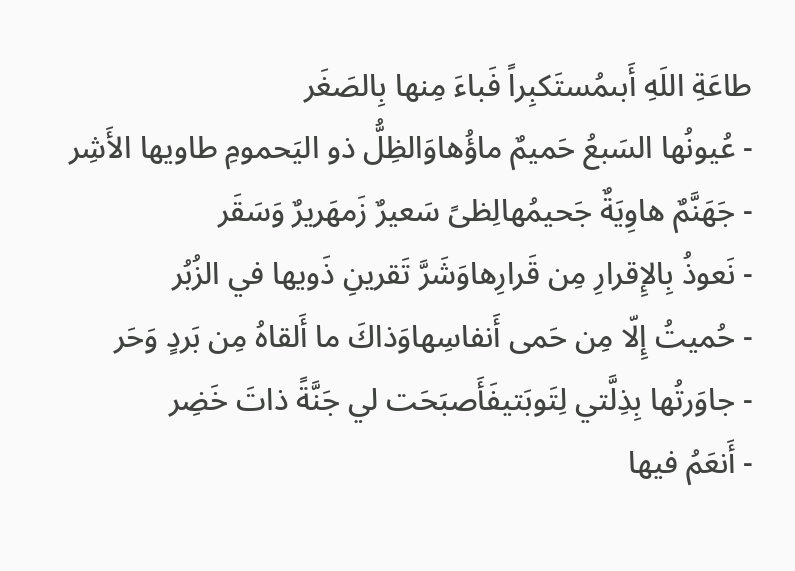طاعَةِ اللَهِ أَبىمُستَكبِراً فَباءَ مِنها بِالصَغَر
- عُيونُها السَبعُ حَميمٌ ماؤُهاوَالظِلُّ ذو اليَحمومِ طاويها الأَشِر
- جَهَنَّمٌ هاوِيَةٌ جَحيمُهالِظىً سَعيرٌ زَمهَريرٌ وَسَقَر
- نَعوذُ بِالإِقرارِ مِن قَرارِهاوَشَرَّ تَقرينِ ذَويها في الزُبُر
- حُميتُ إِلّا مِن حَمى أَنفاسِهاوَذاكَ ما أَلقاهُ مِن بَردٍ وَحَر
- جاوَرتُها بِذِلَّتي لِتَوبَتيفَأَصبَحَت لي جَنَّةً ذاتَ خَضِر
- أَنعَمُ فيها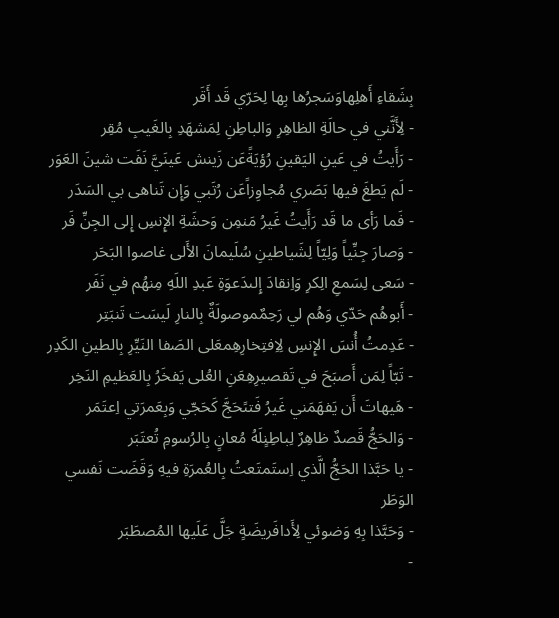بِشَقاءِ أَهلِهاوَسَجرُها بِها لِحَرّي قَد أَقَر
- لِأَنَّني في حالَةِ الظاهِرِ وَالباطِنِ لِمَشهَدِ بِالغَيبِ مُقِر
- رَأَيتُ في عَينِ اليَقينِ رُؤيَةًعَن زَينش عَينَيَّ نَفَت شينَ العَوَر
- لَم يَطغَ فيها بَصَري مُجاوِزاًعَن رُتَبي وَإِن تَناهى بي السَدَر
- فَما رَأى ما قَد رَأَيتُ غَيرُ مَنمِن وَحشَةِ الإِنسِ إِلى الجِنِّ فَر
- وَصارَ جِنِّياً وَلِيّاً لِشَياطينِ سُلَيمانَ الأَلى غاصوا البَحَر
- سَعى لِسَمعِ الِكرِ وَاِنقادَ إِلىدَعوَةِ عَبدِ اللَهِ مِنهُم في نَفَر
- أَبوهُم حَدّي وَهُم لي رَحِمٌموصولَةٌ بِالنارِ لَيسَت تَنبَتِر
- عَدِمتُ أُنسَ الإِنسِ لِاِفتِخارِهِمعَلى الصَفا النَيِّرِ بِالطينِ الكَدِر
- تَبّاً لِمَن أَصبَحَ في تَقصيرِهِعَنِ العُلى يَفخَرُ بِالعَظيمِ النَخِر
- هَيهاتَ أَن يَفهَمَني غَيرُ فَتىًحَجَّ كَحَجّي وَبِعَمرَتي اِعتَمَر
- وَالحَجُّ قَصدٌ ظاهِرٌ لِباطِنٍلَهُ مُعانٍ بِالرُسومِ تُعتَبَر
- يا حَبَّذا الحَجُّ الَّذي اِستَمتَعتُ بِالعُمرَةِ فيهِ وَقَضَت نَفسي الوَطَر
- وَحَبَّذا بِهِ وَضوئي لِأَدافَريضَةٍ جَلَّ عَلَيها المُصطَبَر
-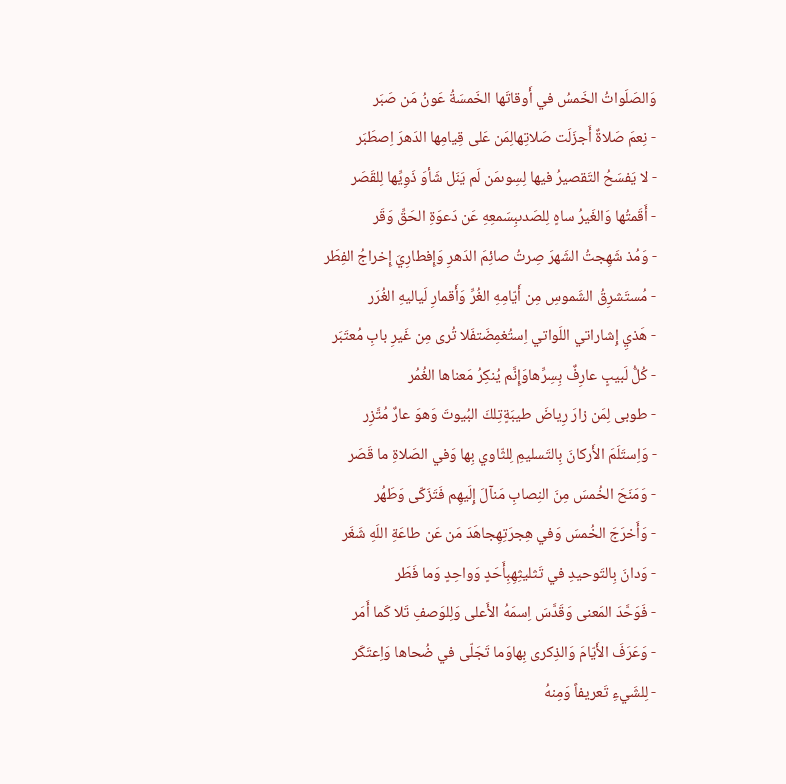وَالصَلَواتُ الخَمسُ في أَوقاتَها الخَمسَةُ عَونُ مَن صَبَر
- نِعمَ صَلاةٌ أَجزَلَت صَلاتِهالِمَن عَلى قِيامِها الدَهرَ اِصطَبَر
- لا يَفسَحُ التَقصيرُ فيها لِسِوىمَن لَم يَنَل شَأوَ ذَوِيِّها لِلقَصَر
- أَقَمتُها وَالغَيرُ ساهٍ لِلصَدىبِسَمعِهِ عَن دَعوَةِ الحَقِّ وَقَر
- وَمُذ شَهِجتُ الشَهرَ صِرتُ صائِمَ الدَهرِ وَإِفطارِيَ إِخراجُ الفِطَر
- مُستَشرِقُ الشَموسِ مِن أَيّامِهِ الغُرِّ وَأَقمارِ لَياليهِ الغُرَر
- هَذيِ إِشاراتي اللَواتي اِستُغمِضَتفَلا تُرى مِن غَيرِ بابِ مُعتَبَر
- كُلُّ لَبيبٍ عارِفٌ بِسِرِّهاوَإِنَّم يُنكِرُ مَعناها الغُمُر
- طوبى لِمَن زارَ رِياضَ طيبَةٍتِلكَ البُيوتَ وَهوَ عارٌ مُتَّزِر
- وَاِستَلَمَ الأَركانَ بِالتَسليمِ لِلثّاوي بِها وَفي الصَلاةِ ما قَصَر
- وَمَنَحَ الخُمسَ مِنَ النِصابِ مَنآلَ إِلَيهِم فَتَزَكّى وَطَهُر
- وَأَخرَجَ الخُمسَ وَفي هِجرَتِهِجاهَدَ مَن عَن طاعَةِ اللَهِ شَغَر
- وَدانَ بِالتَوحيدِ في تَثليثِهِبِأَحَدٍ وَواحِدٍ وَما فَطَر
- فَوَحَّدَ المَعنى وَقَدَّسَ اِسمَهُ الأَعلى وَلِلوَصفِ تَلا كَما أَمَر
- وَعَرَفَ الأَيّامَ وَالذِكرى بِهاوَما تَجَلّى في ضُحاها وَاِعتَكَر
- لِلشَيءِ تَعريفاً وَمِنهُ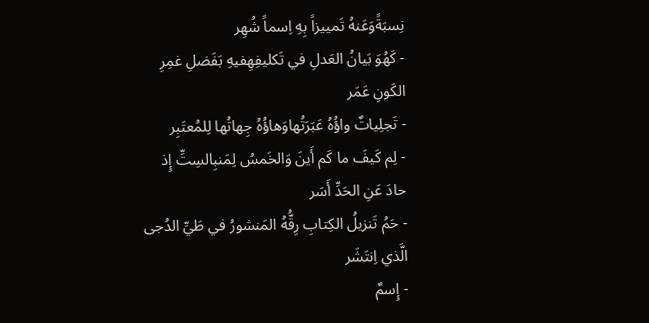نِسبَةًوَعَنهُ تَمييزاً بِهِ اِسماً شُهِر
- كَهُوَ بَيانُ العَدلِ في تَكليفِهِفيهِ بَفَضلِ غمِرِ الكَونِ عَمَر
- تَجلِياتٌ واؤُهُ عَبَرَتُهاوَهاؤُهُ جِهاتُها لِلمُعتَبِر
- لِم كَيفَ ما كَم أَينَ وَالخَمسُ لِمَنبِالسِتِّ إِذ حادَ عَنِ الحَدِّ أَسَر
- حَمُ تَنزيلُ الكِتابِ رِقُّهُ المَنشورُ في طَيِّ الدُجى الَّذي اِنتَشَر
- إِسمٌ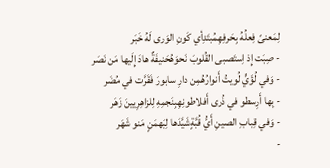لِمَعنىً فِعلُهُ بِحَرفِهِمُبتَدِأي كَونِ الوَرى لَهُ خَبَر
- صِبَت إِذ اِستَصبى القُلوبَ نَحوَهُحَنيفَةٌ هادَ إِلَيها مَن نَصَر
- وَفي لُؤَيٍّ لُويتُ أَنوارُهُمِن دارِ سابورَ فَقَرَّت في مُضَر
- بِها أَرِسطو في ذُرى أَفلاطونِهِبِنَجمِهِ لِلزاهِرِيينَ زَهَر
- وَفي قِبابِ الصينِ أَيُّ قُبَّةٍشَيَّدَها لِبَهمَنٍ مَنو شَهَر
-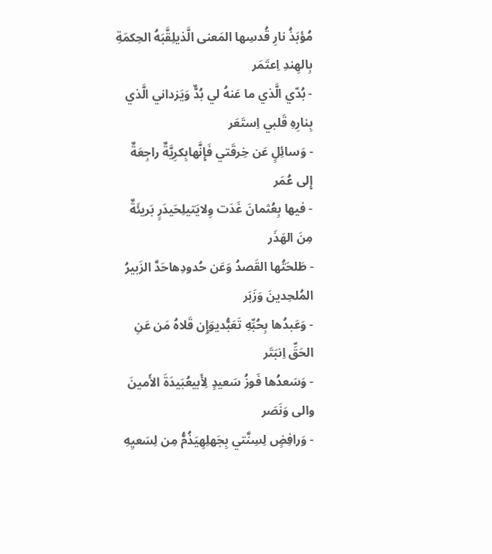مُؤبَذُ نارِ قُدسِها المَعنى الَّذيلِقَّبَهُ الحِكمَةِ بِالهِندِ اِعتَمَر
- بُدّي الَّذي ما عَنهُ لي بُدٌّ وَيَزداني الَّذي بِنارِهِ قَلبي اِستَعَر
- وَسائِلٍ عَن خِرقَتي فَإِنَّهابِكرِيَّةٌ راجِعَةٌ إِلى عُمَر
- فيها بِعُثمانَ غَدَت وِلايَتيلِحَيدَرٍ بَريئَةٌ مِنَ الهَذَر
- طَلحَتُها القَصدُ وَعَن حُدودِهاحَدَّ الزَبيرُ المُلحِدينَ وَزَبَر
- وَعَبدُها بِحُبِّهِ تَعَبُّديوَإِن قَلاهُ مَن عَنِ الحَقِّ اِنبَتَر
- وَسَعدُها فَوزُ سَعيدٍ لِأَبيعُبَيدَةَ الأَمينَ والى وَنَصَر
- وَرافِضٍ لِسِنَّتي بِجَهلِهِيَذُمُّ مِن لِسَعيِهِ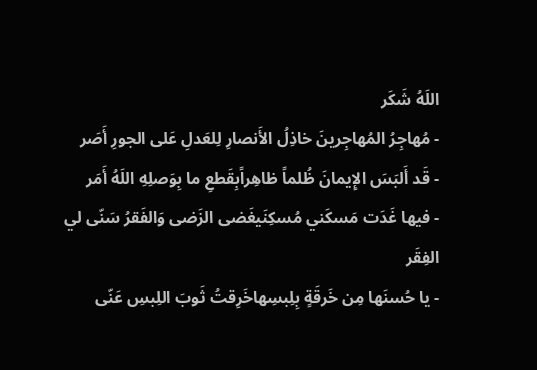اللَهُ شَكَر
- مُهاجِرُ المُهاجِرينَ خاذِلُ الأَنصارِ لِلعَدلِ عَلى الجورِ أَصَر
- قَد أَلبَسَ الإِيمانَ ظُلماً ظاهِراًبِقَطعِ ما بِوَصلِهِ اللَهُ أَمَر
- فيها غَدَت مَسكَني مُسكِنَيغَضى الزَضى وَالفَقرُ سَنّى لي الفِقَر
- يا حُسنَها مِن خَرقَةٍ بِلِبسِهاخَرِقتُ ثَوبَ اللِبسِ عَنّى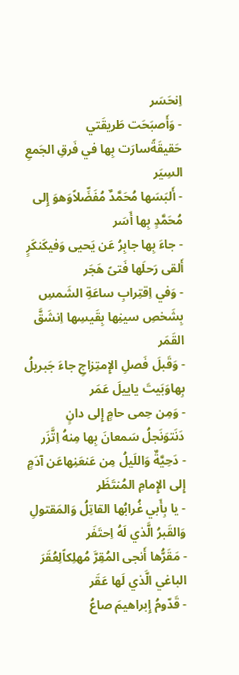اِنحَسَر
- وَأَصبَحَت طَريقَتي حَقيقَةًسارَت بِها في فَرقِ الجَمعِ السِيَر
- أَلبَسَها مُحَمَّدٌ مُفَضِّلاًوَهوَ إِلى مُحَمَّدٍ بِها أَسَر
- جاءَ بِها جابِرُ عَن يَحيى وَفيكَنكَرٍ أَلقى رَحلَها فَتىً هَجَر
- وَفي اِقتِرابِ ساعَةِ الشَمسِ بِشَخصِ سينِها بِقَيسِها اِنشَقَّ القَمَر
- وَقَبلَ فَصلِ الإِمتِزاجِ جاءَ جَبريلُ بِهاوَبَيتَ ياييلَ عَمَر
- وَمِن حِمى حامٍ إِلى دانٍ دَنَتوَنَجلُ سَمعانَ بِها مِنهُ اِتَّزَر
- دَحِيَّةٌ وَاللَيلُ مِن عَنعَنِهاعَن آدَمٍ إِلى الإِمامِ المُنتَظَر
- يا بِأَبي غُرابُها القاتِلُ وَالمَقتولِ وَالقَبرُ الَّذي لَهُ اِحتَفَر
- مَقَرُّها أَنجى المُقِرَّ مُهلِكاًلِعُقَرَ الباغي الَّذي لَها عَقَر
- قَدّومُ إِبراهيمَ صاعُ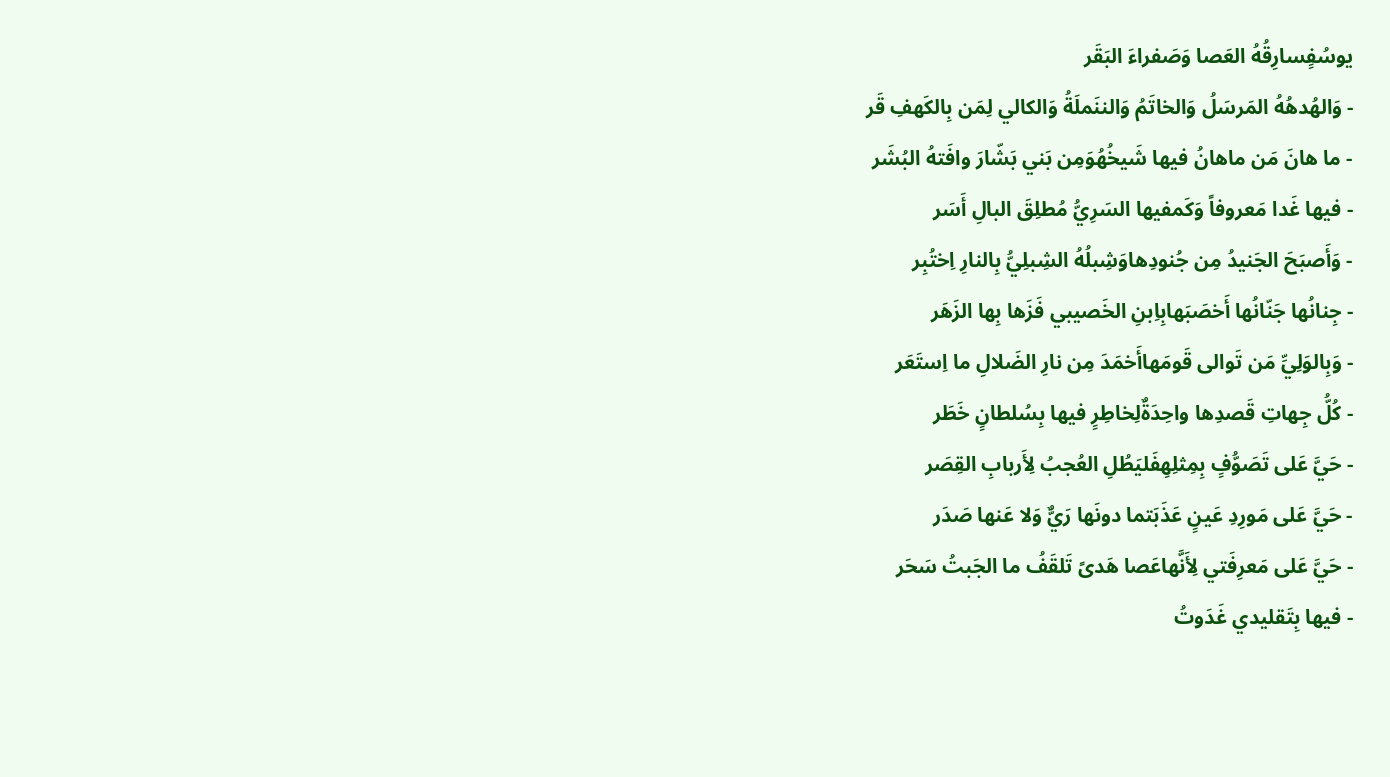يوسُفٍسارِقُهُ العَصا وَصَفراءَ البَقَر
- وَالهُدهُهُ المَرسَلُ وَالخاتَمُ وَالننَملَةُ وَالكالي لِمَن بِالكَهفِ قَر
- ما هانَ مَن ماهانُ فيها شَيخُهُوَمِن بَني بَشّارَ وافَتهُ البُشَر
- فيها غَدا مَعروفاً وَكَمفيها السَرِيُّ مُطلِقَ البالِ أَسَر
- وَأَصبَحَ الجَنيدُ مِن جُنودِهاوَشِبلُهُ الشِبلِيُّ بِالنارِ اِختُبِر
- جِنانُها جَنّانُها أَخصَبَهابِاِبنِ الخَصيبي فَزَها بِها الزَهَر
- وَبِالوَلِيِّ مَن تَوالى قَومَهاأَخمَدَ مِن نارِ الضَلالِ ما اِستَعَر
- كُلُّ جِهاتِ قَصدِها واحِدَةٌلِخاطِرٍ فيها بِسُلطانٍ خَطَر
- حَيَّ عَلى تَصَوُّفٍ بِمِثلِهِفَليَطُلِ العُجبُ لِأَربابِ القِصَر
- حَيَّ عَلى مَورِدِ عَينٍ عَذَبَتما دونَها رَيٌّ وَلا عَنها صَدَر
- حَيَّ عَلى مَعرِفَتي لِأَنَّهاعَصا هَدىً تَلقَفُ ما الجَبتُ سَحَر
- فيها بِتَقليدي غَدَوتُ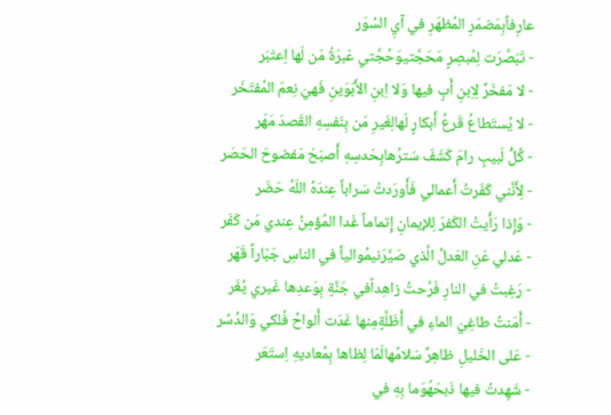عارِفاًبِمَضمَرِ المُظهَرِ في آيِ السُوَر
- تَبَصَّرَت لِمُبصِرٍ مَحَجَّتيوَحُجَّتي عَبرَةُ مَن لَها اِعتَبَر
- لا مَفخَرٌ لِاِبنِ أَبٍ فيها وَلا اِبنِ الأَبَوَينِ فَهيَ نِعمَ المُفتَخَر
- لا يُستَطاعُ قَرعُ أَبكارٍ لَهالِغَيرِ مَن بِنَفسِهِ القَصدَ مَهَر
- كُلُّ لَبيبٍ رامَ كَشَفَ سَترُهابِحَدسِهِ أَصبَحَ مَفضوحَ الحَصَر
- لِأَنَّني كَفَرتُ أَعمالي فَأَورَدتُ سَراباً عِندَهُ اللَهُ حَضَر
- وَإِذا رَأَيتُ الكَفرَ لِلإيمانِ إِتماماً غَدا المُؤمِنُ عِندي مَن كَفَر
- عَدلي عَنِ العَدلُ الَّذي صَيَّرَنيمُوالياً في الناسِ جَبّاراً قَهَر
- رَغِبتُ في النارِ فَرُحتُ زاهِداًفي جَنَّةٍ بِوَعدِها غَيري يُغَر
- أَمَنتُ طاغِيَ الماءِ في أَظَلَّةٍمِنها غَدَت أَلواحُ فُلكي وَالدُسُر
- عَلى الخَليلِ ظاهِرٌ سَلامُهالَمّا لِظاها بِمُعاديهِ اِستَعَر
- شَهِدتُ فيها ذَبحَهُوَما بِهِ في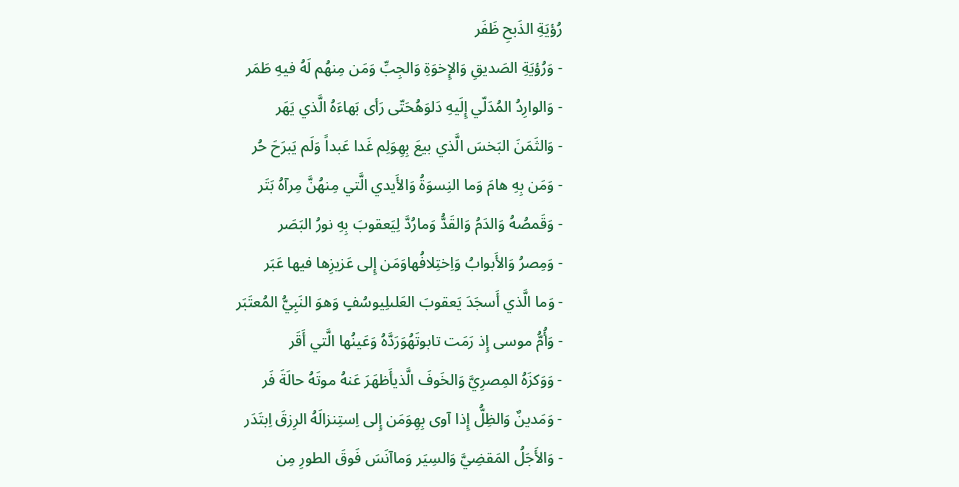رُؤيَةِ الذَبحِ ظَفَر
- وَرُؤيَةِ الصَديقِ وَالإِخوَةِ وَالجِبِّ وَمَن مِنهُم لَهُ فيهِ طَمَر
- وَالوارِدُ المُدَلّي إِلَيهِ دَلوَهُحَتّى رَأى بَهاءَهُ الَّذي يَهَر
- وَالثَمَنَ البَخسَ الَّذي بيعَ بِهِوَلِم غَدا عَبداً وَلَم يَبرَحَ حُر
- وَمَن بِهِ هامَ وَما النِسوَةُ وَالأَيدي الَّتي مِنهُنَّ مِرآهُ بَتَر
- وَقَمصُهُ وَالدَمُ وَالقَدُّ وَمارُدَّ لِيَعقوبَ بِهِ نورُ البَصَر
- وَمِصرُ وَالأَبوابُ وَاِختِلافُهاوَمَن إِلى عَزيزِها فيها عَبَر
- وَما الَّذي أَسجَدَ يَعقوبَ العَلىلِيوسُفٍ وَهوَ النَبِيُّ المُعتَبَر
- وَأُمُّ موسى إِذ رَمَت تابوتَهُوَرَدَّهُ وَعَينُها الَّتي أَقَر
- وَوَكزَهُ المِصرِيَّ وَالخَوفَ الَّذيأَظهَرَ عَنهُ موتَهُ حالَةَ فَر
- وَمَدينٌ وَالظِلُّ إِذا آوى بِهِوَمَن إِلى اِستِنزالَهُ الرِزقَ اِبتَدَر
- وَالأَجَلُ المَقضِيَّ وَالسِيَر وَماآنَسَ فَوقَ الطورِ مِن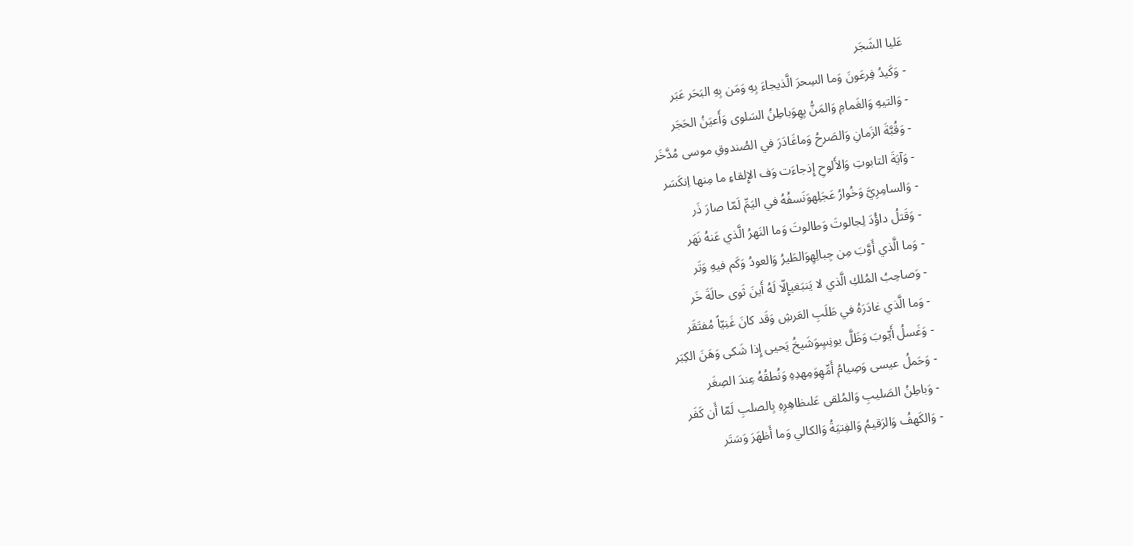عَليا الشَجَر
- وَكَيدُ فِرعَونَ وَما السِحرَ الَّذيجاءَ بِهِ وَمَن بِهِ البَحَر عَبَر
- وَالتيهِ وَالغَمامِ وَالمَنُّ بِهِوَباطِنُ السَلوى وَأَعيَنُ الحَجَر
- وَقُبَّةَ الزَمانِ وَالصَرحُ وَماغَادَرَ في الصُندوقِ موسى مُدَّخَر
- وَآيَةَ التابوتِ وَالأَلوحِ إِذجاءَت وَف الإِلقاءِ ما مِنها اِنكَسَر
- وَالسامِرِيَّ وَخُوارُ عَجَلِهوَنَسفُهُ في اليَمِّ لَمّا صارَ ذَر
- وَقَتلُ داؤُدَ لِجالوتَ وَطالوتَ وَما النَهرُ الَّذي عَنهُ نَهَر
- وَما الَّذي أَوَّبَ مِن جِبالِهِوَالطَيرُ وَالعودُ وَكَم فيهِ وَتَر
- وَصاحِبُ المُلكِ الَّذي لا يَنبَغيإِلّا لَهُ أَينَ ثَوى حالَةَ خَر
- وَما الَّذي غادَرَهُ في طَلَبِ العَرشِ وَقَد كانَ غَنِيّاً مُفتَقَر
- وَغَسلُ أَيّوبَ وَظَلَّ يونِسٍوَشَيخُ يَحيى إِذا شَكى وَهَنَ الكِبَر
- وَحَملُ عيسى وَصِيامُ أَمِّهِوَمِهدِهِ وَنُطقُهُ عِندَ الصِغَر
- وَباطِنُ الصَليبِ وَالمُلقى عَلىظاهِرِهِ بِالصلبِ لَمّا أَن كَفَر
- وَالكَهفُ وَالرَقيمُ وَالفِتيَةُ وَالكالي وَما أَظهَرَ وَسَتَر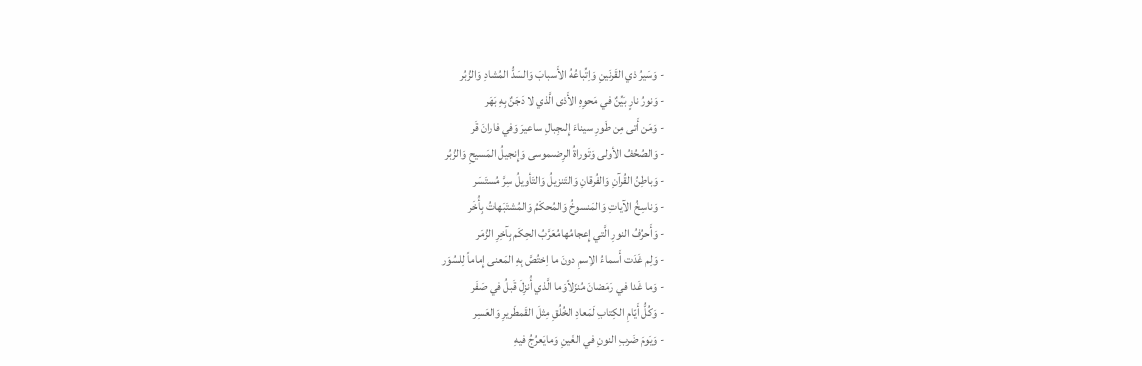- وَسَيرُ ذي القَرنَينِ وَاِتِّباعُهُ الأَسبابَ وَالسَدُّ المُشادِ وَالزُبُر
- وَنورُ نارٍ بَيِّنٌ في مَحوِهِ الأَذى الَّذي لا دَجَنٌ بِهِ بَهَر
- وَمَن أَتى مِن طَورِ سيناءَ إِلىجِبالِ ساعيرَ وَفي فارانَ قَر
- وَالصُحُفُ الأولى وَتَوراةُ الرِضىموسى وَإِنجيلُ المَسيحِ وَالزُبُر
- وَباطِنُ القُرآنِ وَالفُرقانِ وَالتَنزيلُ وَالتَأويلُ سِرَّ مُستَسَر
- وَناسِخُ الآياتِ وَالمَنسوخُ وَالمُحكَمُ وَالمُشتَبَهاتُ بِأُخَر
- وَأَحرُفُ النورِ الَّتي إِعجامُهامُعَرَّبُ الحِكَم بِآخِرِ الزُمَر
- وَلِم غَدَت أَسماءُ الاِسمِ دونَ ما اِختُصَّ بِهِ المَعنى إِماماً لِلسُوَر
- وَما غَدا في رَمَضانَ مُنزَلاًوَما الَّذي أُنزِلَ قَبلُ في صَفَر
- وَكُلُّ أَيّامِ الكِتابِ لَمَعادِ الخُلُقِ مِثلَ القَمطَريرِ وَالعَسِر
- وَيَومَ ضَربِ النونِ في الغَينِ وَمايَعرُجُ فيهِ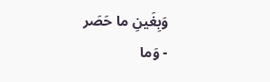وَبِغَينِ ما حَصَر
- وَما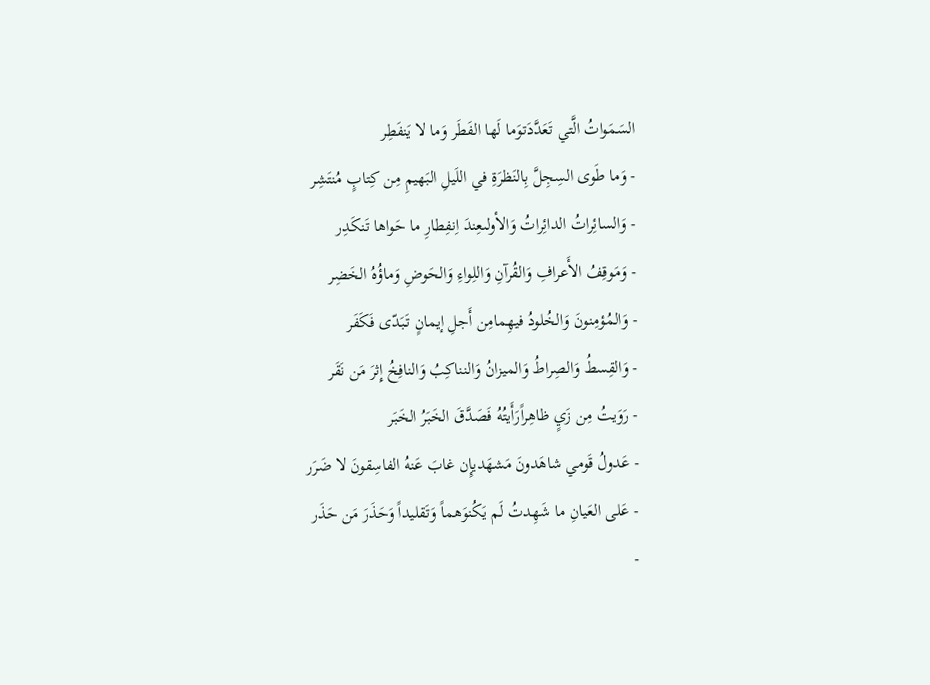السَمَواتُ الَّتي تَعَدَّدَتوَما لَها الفَطَر وَما لا يَنفَطِر
- وَما طَوى السِجِلَّ بِالنَظرَةِ في اللَيلِ البَهيمِ مِن كِتابٍ مُنتَشِر
- وَالسائِراتُ الدائِراتُ وَالأولىعِندَ اِنفِطارِ ما حَواها تَنكَدِر
- وَمَوقِفُ الأَعرافِ وَالقُرآنِ وَاللِواءِ وَالحَوضِ وَماؤُهُ الخَضِر
- وَالمُؤمِنونَ وَالخُلودُ فيهِمامِن أَجلِ إيمانٍ تَبَدّى فَكَفَر
- وَالقِسطُ وَالصِراطُ وَالميزانُ وَالنناكِبُ وَالنافِخُ إِثرَ مَن نَقَر
- رَوَيتُ مِن زَيٍ ظاهِراًرَأَيتُهُ فَصَدَّقَ الخَبَرُ الخَبَر
- عَدولُ قَومي شاهَدونَ مَشهَديإِن غابَ عَنهُ الفاسِقونَ لا ضَرَر
- عَلى العَيانِ ما شَهِدتُ لَم يَكُنوَهماً وَتَقليداً وَحَذَرَ مَن حَذَر
-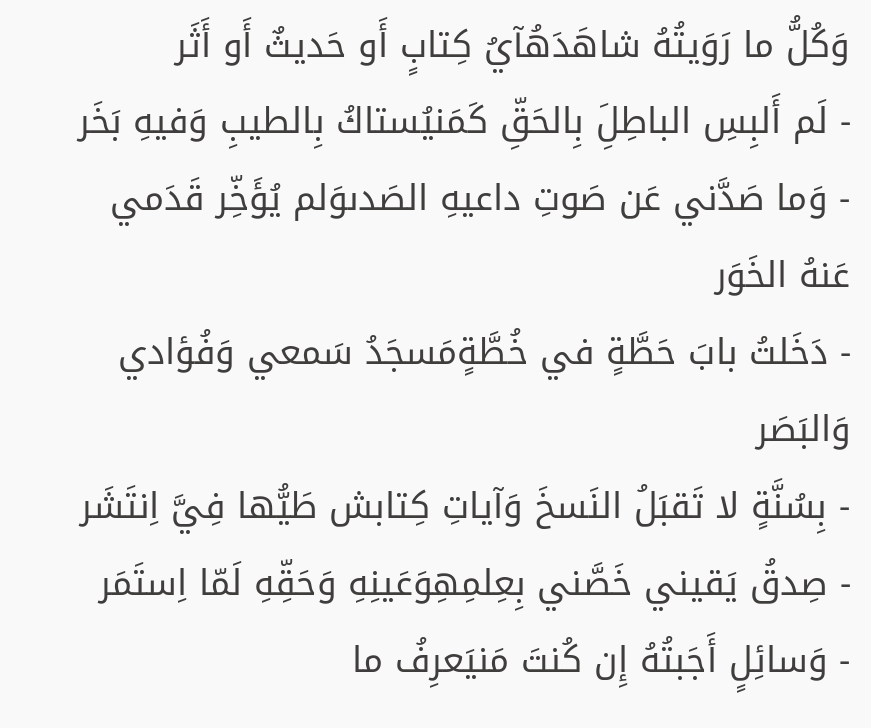وَكُلُّ ما رَوَيتُهُ شاهَدَهُآيُ كِتابٍ أَو حَديثٌ أَو أَثَر
- لَم أَلبِسِ الباطِلَِ بِالحَقِّ كَمَنيُستاكُ بِالطيبِ وَفيهِ بَخَر
- وَما صَدَّني عَن صَوتِ داعيهِ الصَدىوَلم يُؤَخِّر قَدَمي عَنهُ الخَوَر
- دَخَلتُ بابَ حَطَّةٍ في خُطَّةٍمَسجَدُ سَمعي وَفُؤادي وَالبَصَر
- بِسُنَّةٍ لا تَقبَلُ النَسخَ وَآياتِ كِتابش طَيُّها فِيَّ اِنتَشَر
- صِدقُ يَقيني خَصَّني بِعِلمِهِوَعَينِهِ وَحَقِّهِ لَمّا اِستَمَر
- وَسائِلٍ أَجَبتُهُ إِن كُنتَ مَنيَعرِفُ ما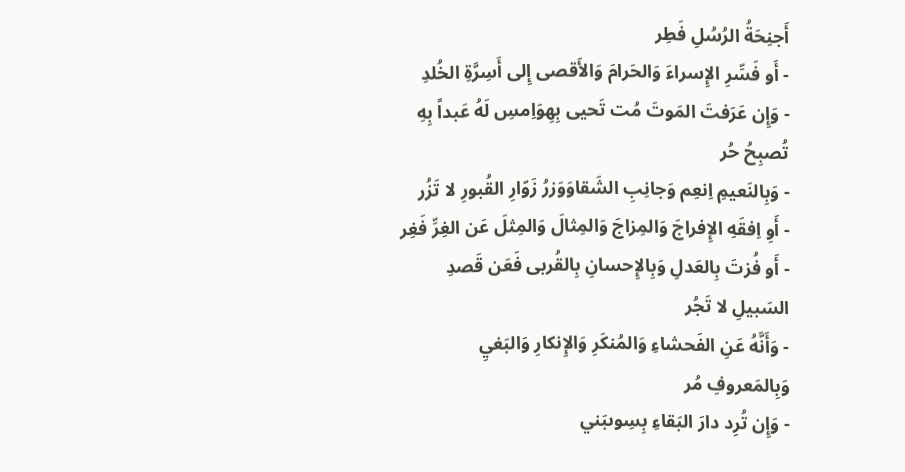أَجنِحَةُ الرُسُلِ فَطِر
- أَو فَسِّرِ الإِسراءَ وَالحَرامَ وَالأَقصى إِلى أَسِرَّةِ الخُلدِ
- وَإِن عَرَفتَ المَوتَ مُت تَحيى بِهِوَاِمسِ لَهُ عَبداً بِهِ تُصبِحُ حُر
- وَبِالنَعيمِ اِنعِم وَجانِبِ الشَقاوَوَزرُ زَوّارِ القُبورِ لا تَزُر
- أَوِ اِفقَهِ الإِفراجَ وَالمِزاجَ وَالمِثالَ وَالمِثلَ عَن الغِرِّ فَغِر
- أَو فُزتَ بِالعَدلِ وَبِالإِحسانِ بِالقُربى فَعَن قَصدِ السَبيلِ لا تَجُر
- وَأَنَّهُ عَنِ الفَحشاءِ وَالمُنكَرِ وَالإِنكارِ وَالبَغيِ وَبِالمَعروفِ مُر
- وَإِن تُرِد دارَ البَقاءِ بِسِوىبَني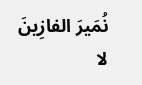نُمَيرَ الفازِينَ لا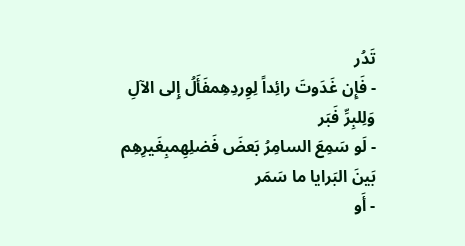تَدُر
- فَإِن غَدَوتَ رائِداً لِوِردِهِمفَأَلُ إِلى الآلِ وَلِلبِرِّ فَبَر
- لَو سَمِعَ السامِرُ بَعضَ فَضلِهِمبِغَيرِهِم بَينَ البَرايا ما سَمَر
- أَو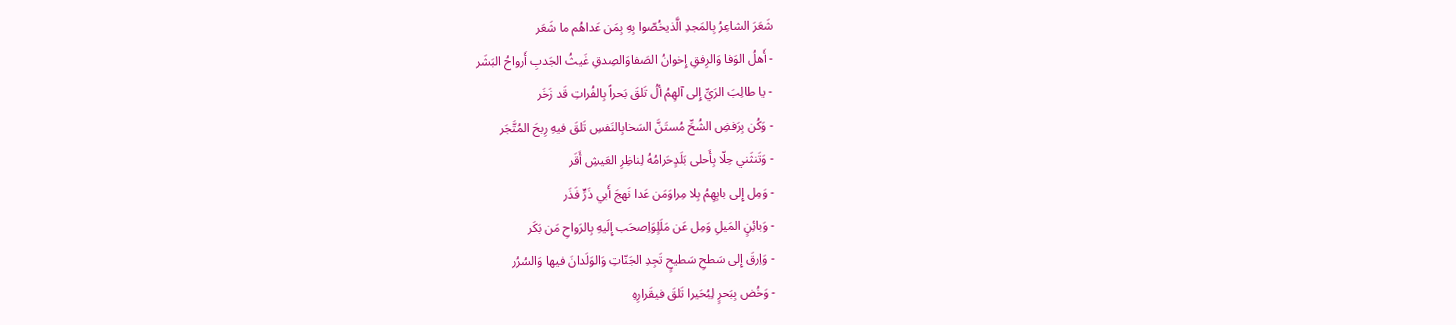شَعَرَ الشاعِرُ بِالمَجدِ الَّذيخُصّوا بِهِ بِمَن عَداهُم ما شَعَر
- أَهلُ الوَفا وَالرِفقِ إِخوانُ الصَفاوَالصِدقِ غَيثُ الجَدبِ أَرواحُ البَشَر
- يا طالِبَ الرَيِّ إِلى آلهِمُ ألُ تَلقَ بَحراً بِالفُراتِ قَد زَخَر
- وَكُن بِرَفضِ الشُحِّ مُستَنَّ السَخابِالنَفسِ تَلقَ فيهِ رِبحَ المُتَّجَر
- وَتَنثَني حِلّا بِأَحلى بَلَدٍحَرامُهُ لِناظِرِ العَيشِ أَقَر
- وَمِل إِلى بابِهِمُ بِلا مِراوَمَن عَدا نَهجَ أَبي ذَرٍّ فَذَر
- وَبائِنٍ المَيلِ وَمِل عَن مَلَلٍوَاِصحَب إِلَيهِ بِالرَواحِ مَن بَكَر
- وَاِرقَ إِلى سَطحِ سَطيحٍ تَجِدِ الجَنّاتِ وَالوَلَدانَ فيها وَالسُرُر
- وَخُض بِبَحرٍ لِبُحَيرا تَلقَ فيقَرارِهِ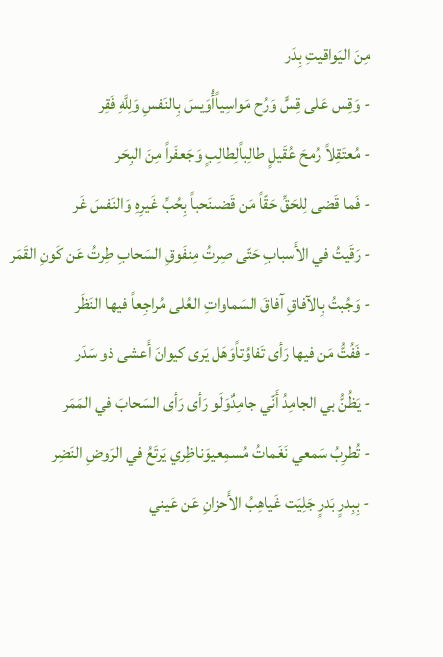مِنَ اليَواقيتِ بِدَر
- وَقِس عَلى قِسٍّ وَرُح مَواسِياًأُوَيسَ بِالنَفسِ وَلِلَّهِ فَقِر
- مُعتَقِلاً رُمحَ عُقَيلٍ طالِباًلِطالِبٍ وَجَعفَراً مِنَ البِحَر
- فَما قَضى لِلحَقِّ حَقّاً مَن قَضىنَحباً بِحُبِّ غَيرِهِ وَالنَفسَ غَر
- رَقَيتُ في الأَسبابِ حَتّى صِرتُ مِنفَوقِ السَحابِ طِرتُ عَن كَونِ القَمَر
- وَجُبتُ بِالآفاقِ آفاقَ السَماواتِ العُلى مُراجِعاً فيها النَظَر
- فَفُتُّ مَن فيها رَأى تَفاوُتاًوَهَل يَرى كيوانَ أَعشى ذو سَدَر
- يَظُنُّ بي الجامِدُ أَنّي جامِدٌوَلَو رَأى رَأى السَحابَ في المَمَر
- تُطرِبُ سَمعي نَغَماتُ مُسمِعيوَناظِري يَرتَعُ في الرَوضِ النَضِر
- بِبِدرٍ بَدرٍ جَلِيَت غَياهِبُ الأَحزانِ عَن عَيني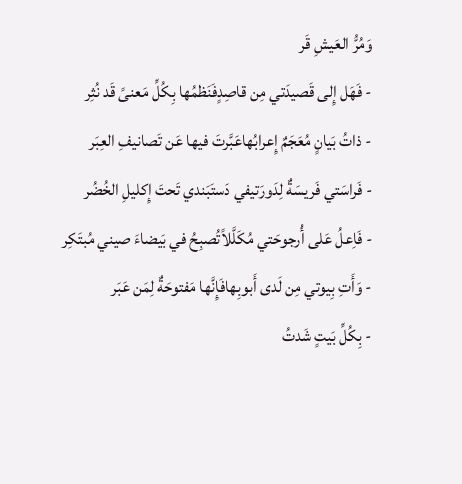وَمُرُّ العَيشِ قَر
- فَهَل إِلى قَصيدَتي مِن قاصِدٍفَنَظمُها بِكُلِّ مَعنىً قَد نُثِر
- ذاتُ بَيانٍ مُعَجَمٌ إِعرابُهاعَبَّرتَ فيها عَن تَصانيفِ العِبَر
- فَراسَتي فَريسَةٌ لِدَورَتيفي دَستَبَندي تَحتَ إِكليلِ الخُضُر
- فَاِعلُ عَلى أُرجوحَتي مُكَلَّلاًتُصبِحُ في بَيضاءَ صيني مُبتَكِر
- وَأَتِ بِيوتي مِن لَدى أَبوبِهافَإِنَّها مَفتوحَةٌ لِمَن عَبَر
- بِكُلِّ بَيتٍ شَدتُ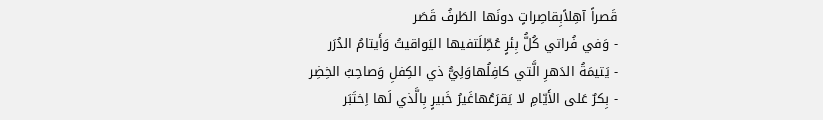قَصراً آهِلاًبِقاصِراتٍ دونَها الطَرفُ قَصَر
- وَفي فُراتي كُلُّ بِئرٍ عُطِّلَتفيها اليَواقيتُ وَأَيتامُ الدُرَر
- يَتيمَةُ الدَهرِ الَّتي كافِلُهاوَلِيُّ ذي الكِفلِ وَصاحِبُ الخِضِر
- بِكرٌ عَلى الأَيّامِ لا يَقرَعُهاغَيرُ خَبيرٍ بِالَّذي لَها اِختَبَر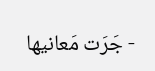- جَرَت مَعانيها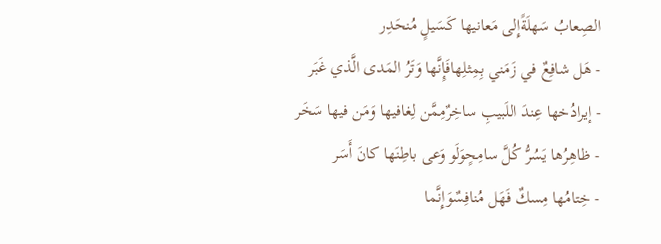الصِعابُ سَهلَةًإِلى مَعانيها كَسَيلٍ مُنحَدِر
- هَل شافِعٌ في زَمَني بِمِثلِهافَإِنَّها وَتَرُ المَدى الَّذي غَبَر
- إيرادُخها عِندَ اللَبيبِ ساخِرٌمِمَّن لِغافيها وَمَن فيها سَخَر
- ظاهِرُها يَسُرُّ كُلَّ سامِحٍوَلَو وَعى باطِنَها كانَ أَسَر
- خِتامُها مِسكٌ فَهَل مُنافِسٌوَإِنَّما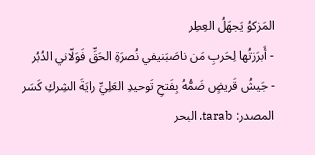المَزكوُ يَجهَلُ العِطِر
- أَبرَزتُها لِحَربِ مَن ناصَبَنيفي نُصرَةِ الحَقِّ فَوَلّاني الدُبُر
- جَيشُ قَريضٍ ضَمُّهُ بِفَتحِ تَوحيدِ العَلِيِّ رايَةَ الشِركِ كَسَر
المصدر: tarab. البحر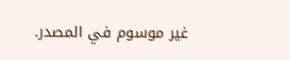غير موسوم في المصدر.